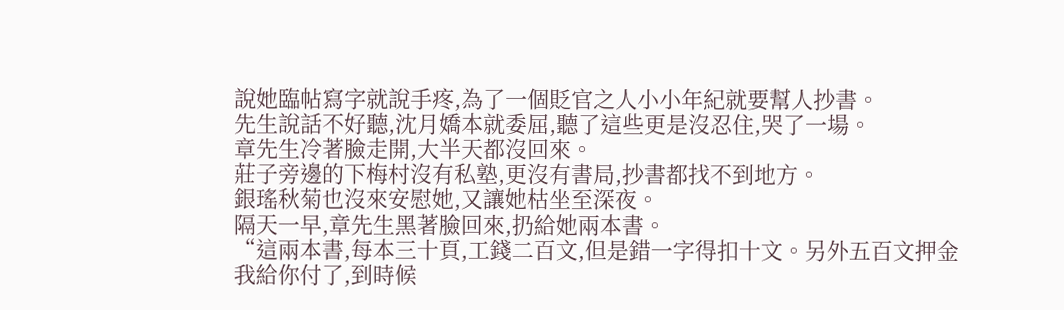說她臨帖寫字就說手疼,為了一個貶官之人小小年紀就要幫人抄書。
先生說話不好聽,沈月嬌本就委屈,聽了這些更是沒忍住,哭了一場。
章先生冷著臉走開,大半天都沒回來。
莊子旁邊的下梅村沒有私塾,更沒有書局,抄書都找不到地方。
銀瑤秋菊也沒來安慰她,又讓她枯坐至深夜。
隔天一早,章先生黑著臉回來,扔給她兩本書。
“這兩本書,每本三十頁,工錢二百文,但是錯一字得扣十文。另外五百文押金我給你付了,到時候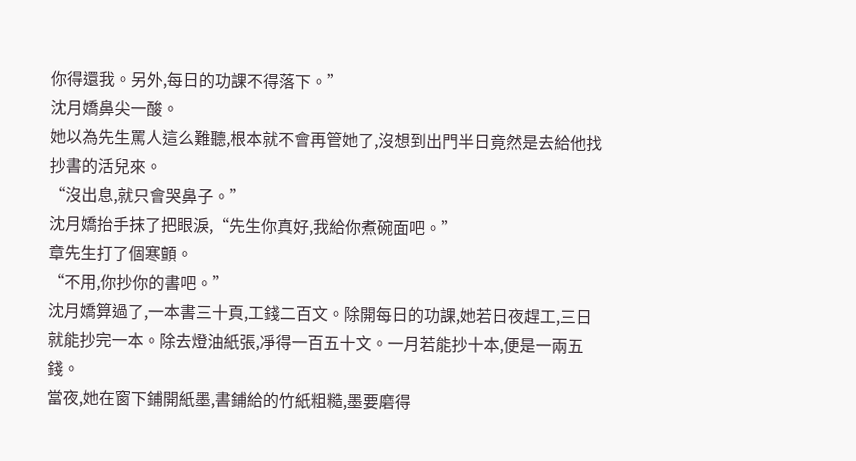你得還我。另外,每日的功課不得落下。”
沈月嬌鼻尖一酸。
她以為先生罵人這么難聽,根本就不會再管她了,沒想到出門半日竟然是去給他找抄書的活兒來。
“沒出息,就只會哭鼻子。”
沈月嬌抬手抹了把眼淚,“先生你真好,我給你煮碗面吧。”
章先生打了個寒顫。
“不用,你抄你的書吧。”
沈月嬌算過了,一本書三十頁,工錢二百文。除開每日的功課,她若日夜趕工,三日就能抄完一本。除去燈油紙張,凈得一百五十文。一月若能抄十本,便是一兩五錢。
當夜,她在窗下鋪開紙墨,書鋪給的竹紙粗糙,墨要磨得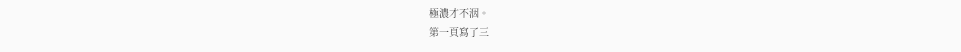極濃才不洇。
第一頁寫了三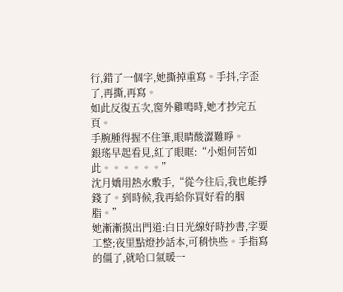行,錯了一個字,她撕掉重寫。手抖,字歪了,再撕,再寫。
如此反復五次,窗外雞鳴時,她才抄完五頁。
手腕腫得握不住筆,眼睛酸澀難睜。
銀瑤早起看見,紅了眼眶:“小姐何苦如此。。。。。。”
沈月嬌用熱水敷手,“從今往后,我也能掙錢了。到時候,我再給你買好看的胭脂。”
她漸漸摸出門道:白日光線好時抄書,字要工整;夜里點燈抄話本,可稍快些。手指寫的僵了,就哈口氣暖一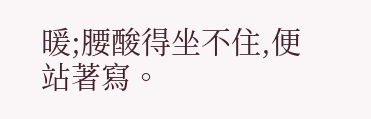暖;腰酸得坐不住,便站著寫。